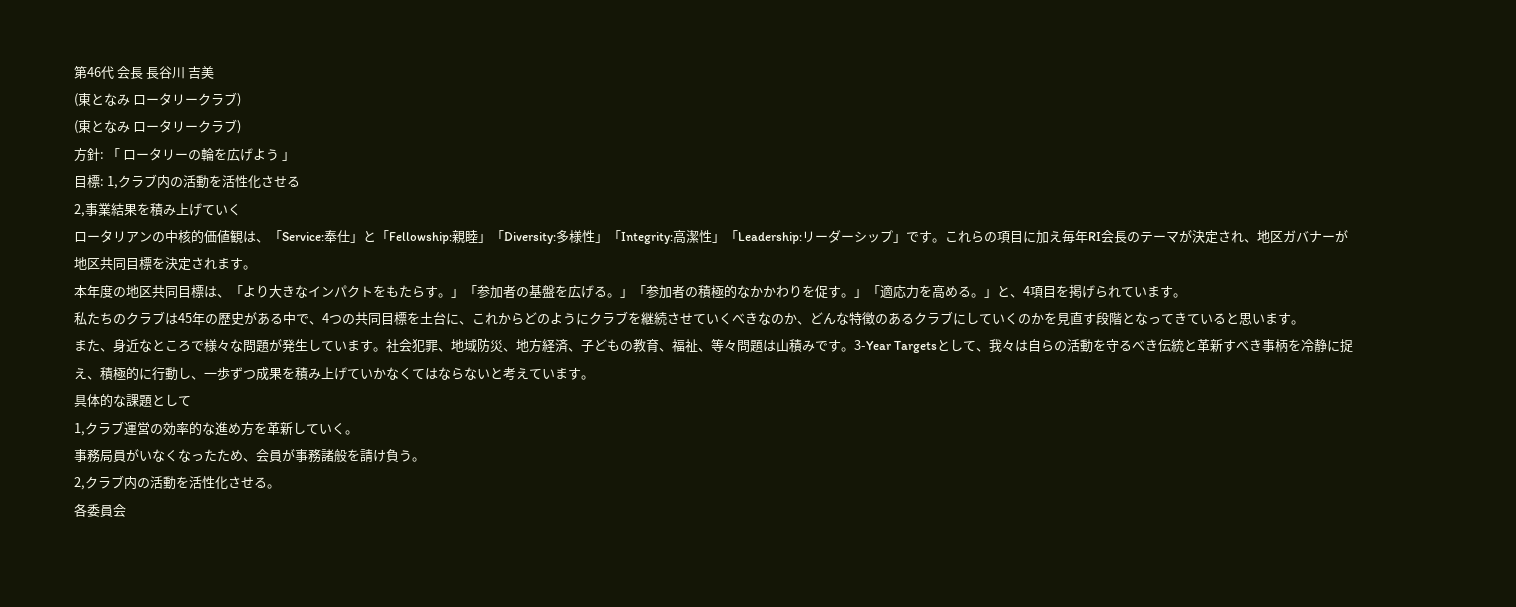第46代 会長 長谷川 吉美
(東となみ ロータリークラブ)
(東となみ ロータリークラブ)
方針: 「 ロータリーの輪を広げよう 」
目標: 1,クラブ内の活動を活性化させる
2,事業結果を積み上げていく
ロータリアンの中核的価値観は、「Service:奉仕」と「Fellowship:親睦」「Diversity:多様性」「Integrity:高潔性」「Leadership:リーダーシップ」です。これらの項目に加え毎年RI会長のテーマが決定され、地区ガバナーが地区共同目標を決定されます。
本年度の地区共同目標は、「より大きなインパクトをもたらす。」「参加者の基盤を広げる。」「参加者の積極的なかかわりを促す。」「適応力を高める。」と、4項目を掲げられています。
私たちのクラブは45年の歴史がある中で、4つの共同目標を土台に、これからどのようにクラブを継続させていくべきなのか、どんな特徴のあるクラブにしていくのかを見直す段階となってきていると思います。
また、身近なところで様々な問題が発生しています。社会犯罪、地域防災、地方経済、子どもの教育、福祉、等々問題は山積みです。3-Year Targetsとして、我々は自らの活動を守るべき伝統と革新すべき事柄を冷静に捉え、積極的に行動し、一歩ずつ成果を積み上げていかなくてはならないと考えています。
具体的な課題として
1,クラブ運営の効率的な進め方を革新していく。
事務局員がいなくなったため、会員が事務諸般を請け負う。
2,クラブ内の活動を活性化させる。
各委員会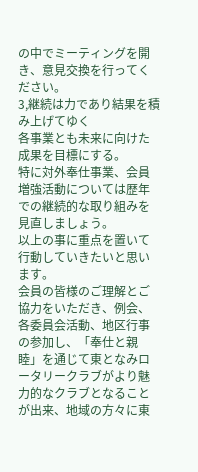の中でミーティングを開き、意見交換を行ってください。
3,継続は力であり結果を積み上げてゆく
各事業とも未来に向けた成果を目標にする。
特に対外奉仕事業、会員増強活動については歴年での継続的な取り組みを見直しましょう。
以上の事に重点を置いて行動していきたいと思います。
会員の皆様のご理解とご協力をいただき、例会、各委員会活動、地区行事の参加し、「奉仕と親睦」を通じて東となみロータリークラブがより魅力的なクラブとなることが出来、地域の方々に東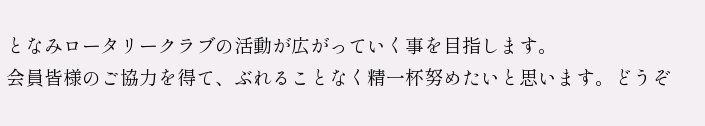となみロータリークラブの活動が広がっていく事を目指します。
会員皆様のご協力を得て、ぶれることなく精一杯努めたいと思います。どうぞ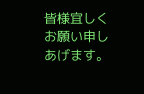皆様宜しくお願い申しあげます。